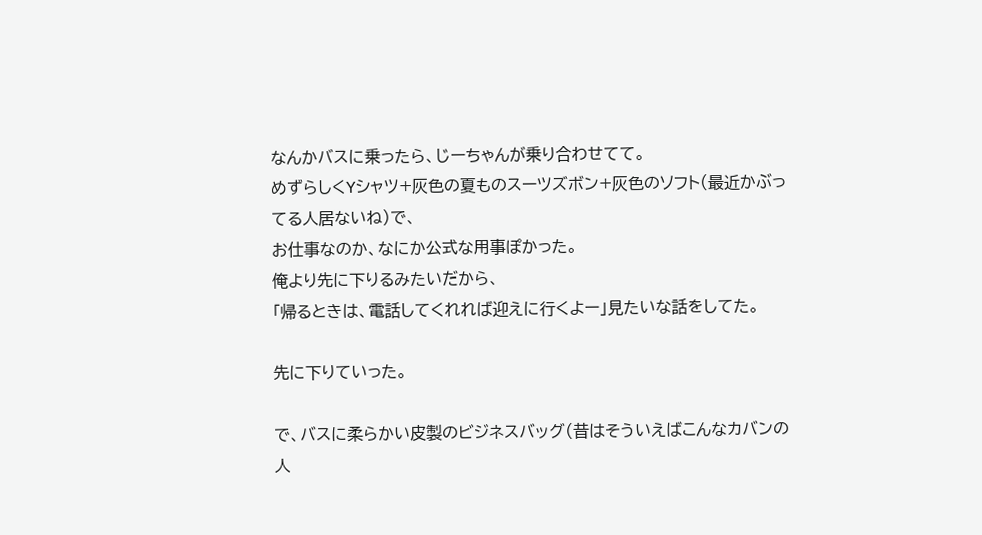なんかバスに乗ったら、じーちゃんが乗り合わせてて。
めずらしくYシャツ+灰色の夏ものスーツズボン+灰色のソフト(最近かぶってる人居ないね)で、
お仕事なのか、なにか公式な用事ぽかった。
俺より先に下りるみたいだから、
「帰るときは、電話してくれれば迎えに行くよー」見たいな話をしてた。

先に下りていった。

で、バスに柔らかい皮製のビジネスバッグ(昔はそういえばこんなカバンの人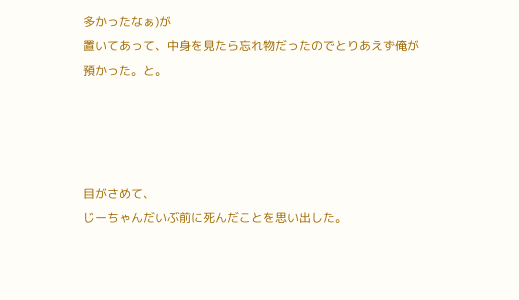多かったなぁ)が
置いてあって、中身を見たら忘れ物だったのでとりあえず俺が預かった。と。




目がさめて、
じーちゃんだいぶ前に死んだことを思い出した。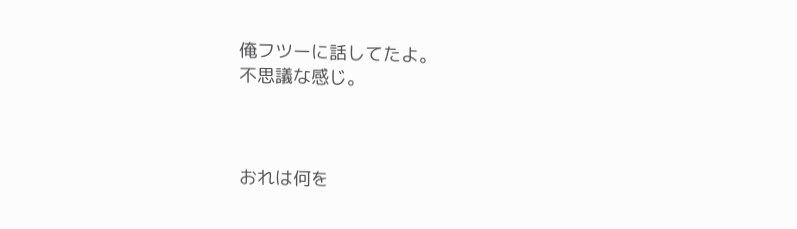俺フツーに話してたよ。
不思議な感じ。



おれは何を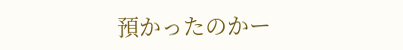預かったのかー